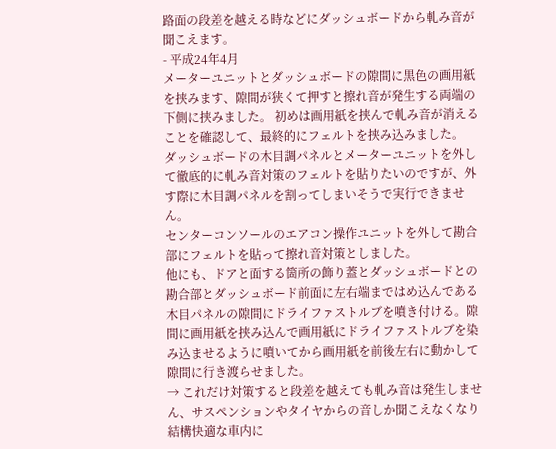路面の段差を越える時などにダッシュボードから軋み音が聞こえます。
- 平成24年4月
メーターユニットとダッシュボードの隙間に黒色の画用紙を挟みます、隙間が狭くて押すと擦れ音が発生する両端の下側に挟みました。 初めは画用紙を挟んで軋み音が消えることを確認して、最終的にフェルトを挟み込みました。
ダッシュボードの木目調パネルとメーターユニットを外して徹底的に軋み音対策のフェルトを貼りたいのですが、外す際に木目調パネルを割ってしまいそうで実行できません。
センターコンソールのエアコン操作ユニットを外して勘合部にフェルトを貼って擦れ音対策としました。
他にも、ドアと面する箇所の飾り蓋とダッシュボードとの勘合部とダッシュボード前面に左右端まではめ込んである木目パネルの隙間にドライファストルブを噴き付ける。隙間に画用紙を挟み込んで画用紙にドライファストルブを染み込ませるように噴いてから画用紙を前後左右に動かして隙間に行き渡らせました。
→ これだけ対策すると段差を越えても軋み音は発生しません、サスペンションやタイヤからの音しか聞こえなくなり結構快適な車内に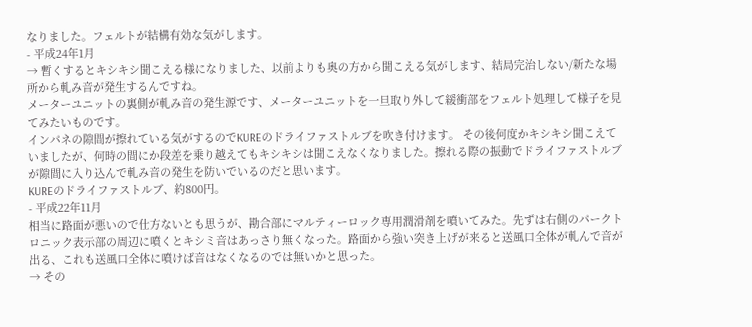なりました。フェルトが結構有効な気がします。
- 平成24年1月
→ 暫くするとキシキシ聞こえる様になりました、以前よりも奥の方から聞こえる気がします、結局完治しない/新たな場所から軋み音が発生するんですね。
メーターユニットの裏側が軋み音の発生源です、メーターユニットを一旦取り外して緩衝部をフェルト処理して様子を見てみたいものです。
インパネの隙間が擦れている気がするのでKUREのドライファストルブを吹き付けます。 その後何度かキシキシ聞こえていましたが、何時の間にか段差を乗り越えてもキシキシは聞こえなくなりました。擦れる際の振動でドライファストルブが隙間に入り込んで軋み音の発生を防いでいるのだと思います。
KUREのドライファストルブ、約800円。
- 平成22年11月
相当に路面が悪いので仕方ないとも思うが、勘合部にマルティーロック専用潤滑剤を噴いてみた。先ずは右側のパークトロニック表示部の周辺に噴くとキシミ音はあっさり無くなった。路面から強い突き上げが来ると送風口全体が軋んで音が出る、これも送風口全体に噴けば音はなくなるのでは無いかと思った。
→ その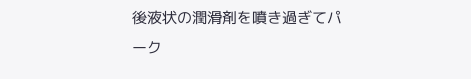後液状の潤滑剤を噴き過ぎてパーク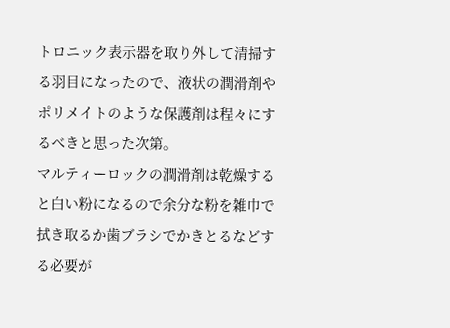トロニック表示器を取り外して清掃する羽目になったので、液状の潤滑剤やポリメイトのような保護剤は程々にするべきと思った次第。
マルティーロックの潤滑剤は乾燥すると白い粉になるので余分な粉を雑巾で拭き取るか歯ブラシでかきとるなどする必要が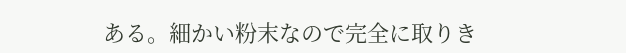ある。細かい粉末なので完全に取りき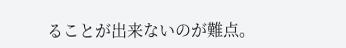ることが出来ないのが難点。